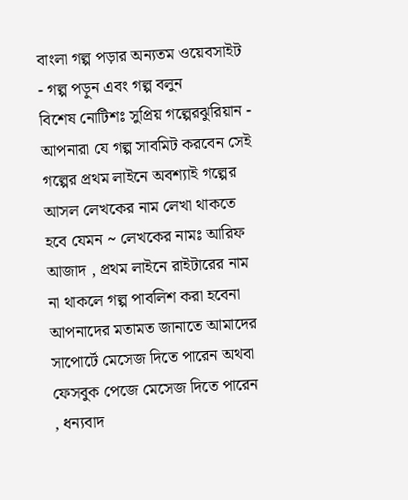বাংলা গল্প পড়ার অন্যতম ওয়েবসাইট - গল্প পড়ুন এবং গল্প বলুন
বিশেষ নোটিশঃ সুপ্রিয় গল্পেরঝুরিয়ান - আপনারা যে গল্প সাবমিট করবেন সেই গল্পের প্রথম লাইনে অবশ্যাই গল্পের আসল লেখকের নাম লেখা থাকতে হবে যেমন ~ লেখকের নামঃ আরিফ আজাদ , প্রথম লাইনে রাইটারের নাম না থাকলে গল্প পাবলিশ করা হবেনা
আপনাদের মতামত জানাতে আমাদের সাপোর্টে মেসেজ দিতে পারেন অথবা ফেসবুক পেজে মেসেজ দিতে পারেন , ধন্যবাদ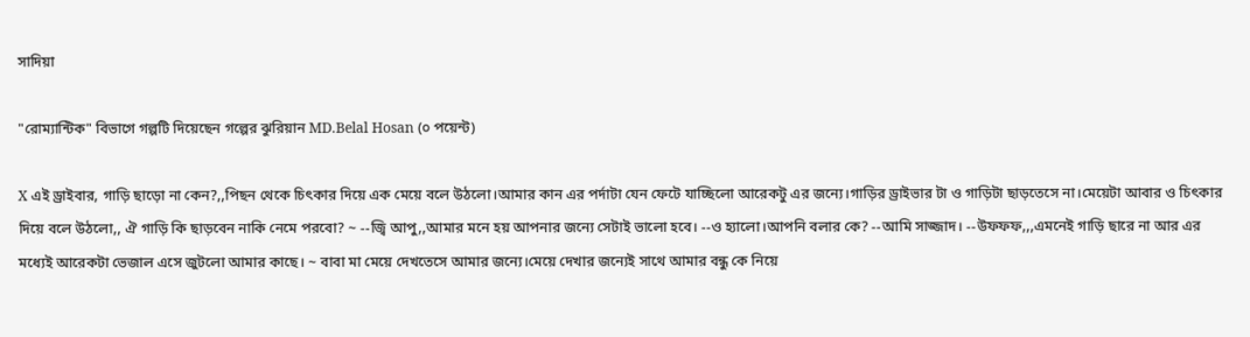সাদিয়া

"রোম্যান্টিক" বিভাগে গল্পটি দিয়েছেন গল্পের ঝুরিয়ান MD.Belal Hosan (০ পয়েন্ট)

X এই ড্রাইবার, গাড়ি ছাড়ো না কেন?,,পিছন থেকে চিৎকার দিয়ে এক মেয়ে বলে উঠলো।আমার কান এর পর্দাটা যেন ফেটে যাচ্ছিলো আরেকটু এর জন্যে।গাড়ির ড্রাইভার টা ও গাড়িটা ছাড়তেসে না।মেয়েটা আবার ও চিৎকার দিয়ে বলে উঠলো,, ঐ গাড়ি কি ছাড়বেন নাকি নেমে পরবো? ~ --জ্বি আপু,,আমার মনে হয় আপনার জন্যে সেটাই ভালো হবে। --ও হ্যালো।আপনি বলার কে? --আমি সাজ্জাদ। --উফফফ,,,এমনেই গাড়ি ছারে না আর এর মধ্যেই আরেকটা ভেজাল এসে জুটলো আমার কাছে। ~ বাবা মা মেয়ে দেখতেসে আমার জন্যে।মেয়ে দেখার জন্যেই সাথে আমার বন্ধু কে নিয়ে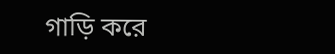গাড়ি করে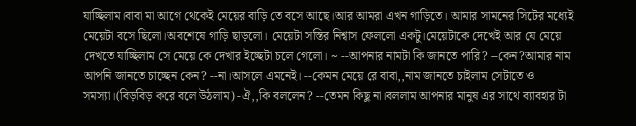যাচ্ছিলাম।বাবা মা আগে থেকেই মেয়ের বাড়ি তে বসে আছে।আর আমরা এখন গাড়িতে। আমার সামনের সিটের মধ্যেই মেয়েটা বসে ছিলো।অবশেষে গাড়ি ছাড়লো। মেয়েটা সস্তির নিশ্বাস ফেললো একটু।মেয়েটাকে দেখেই আর যে মেয়ে দেখতে যাচ্ছিলাম সে মেয়ে কে দেখার ইচ্ছেটা চলে গেলো। ~ --আপনার নামটা কি জানতে পারি? --কেন?আমার নাম আপনি জানতে চাচ্ছেন কেন? --না।আসলে এমনেই। --কেমন মেয়ে রে বাবা,,নাম জানতে চাইলাম সেটাতে ও সমস্যা।(বিড়বিড় করে বলে উঠলাম) -ঐ,,কি বললেন? --তেমন কিছু না।বললাম আপনার মানুষ এর সাথে ব্যাবহার টা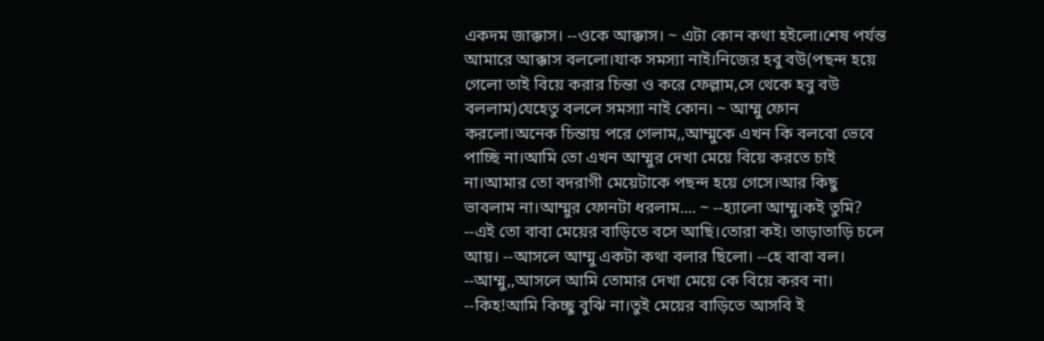একদম জাক্কাস। --ওকে আক্কাস। ~ এটা কোন কথা হইলো।শেষ পর্যন্ত আমারে আক্কাস বললো।যাক সমস্যা নাই।নিজের হবু বউ(পছন্দ হয়ে গেলো তাই বিয়ে করার চিন্তা ও করে ফেল্লাম,সে থেকে হবু বউ বললাম)যেহেতু বললে সমস্যা নাই কোন। ~ আম্মু ফোন করলো।অনেক চিন্তায় পরে গেলাম,,আম্মুকে এখন কি বলবো ভেবে পাচ্ছি না।আমি তো এখন আম্মুর দেখা মেয়ে বিয়ে করতে চাই না।আমার তো বদরাগী মেয়েটাকে পছন্দ হয়ে গেসে।আর কিছু ভাবলাম না।আম্মুর ফোনটা ধরলাম.... ~ --হ্যালো আম্মু।কই তুমি? --এই তো বাবা মেয়ের বাড়িতে বসে আছি।তোরা কই। তাড়াতাড়ি চলে আয়। --আসলে আম্মু একটা কথা বলার ছিলো। --হে বাবা বল। --আম্মু,,আসলে আমি তোমার দেখা মেয়ে কে বিয়ে করব না। --কিহ!আমি কিচ্ছু বুঝি না।তুই মেয়ের বাড়িতে আসবি ই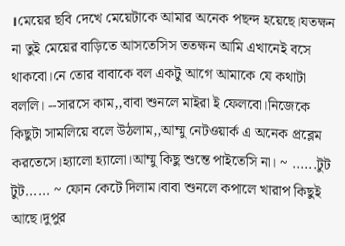।মেয়ের ছবি দেখে মেয়েটাকে আমার অনেক পছন্দ হয়েছে।যতক্ষন না তুই মেয়ের বাড়িতে আসতেসিস ততক্ষন আমি এখানেই বসে থাকবো।নে তোর বাবাকে বল একটু আগে আমাকে যে কথাটা বললি। --সারসে কাম,,বাবা শুনলে মাইরা ই ফেলবো।নিজেকে কিছুটা সামলিয়ে বলে উঠলাম,,আম্মু নেটওয়ার্ক এ অনেক প্রব্লেম করতেসে।হ্যালো হ্যালো।আম্মু কিছু শুন্তে পাইতেসি না। ~ ......টুট টুট...... ~ ফোন কেটে দিলাম।বাবা শুনলে কপালে খারাপ কিছুই আছে।দুপুর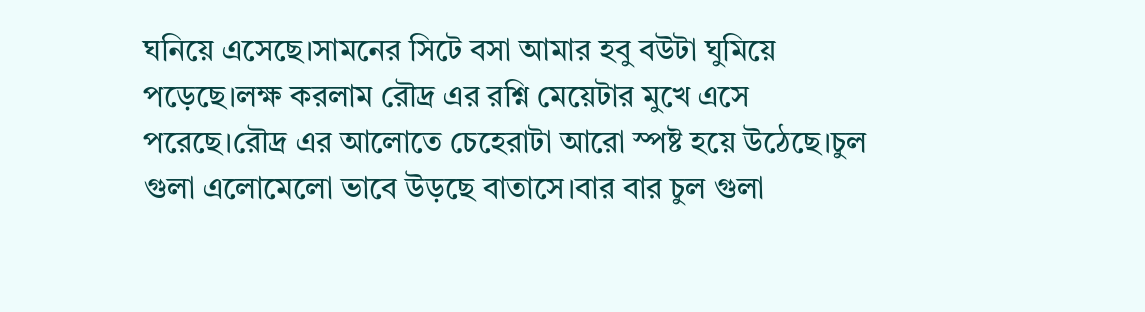ঘনিয়ে এসেছে।সামনের সিটে বসা আমার হবু বউটা ঘুমিয়ে পড়েছে।লক্ষ করলাম রৌদ্র এর রশ্নি মেয়েটার মুখে এসে পরেছে।রৌদ্র এর আলোতে চেহেরাটা আরো স্পষ্ট হয়ে উঠেছে।চুল গুলা এলোমেলো ভাবে উড়ছে বাতাসে।বার বার চুল গুলা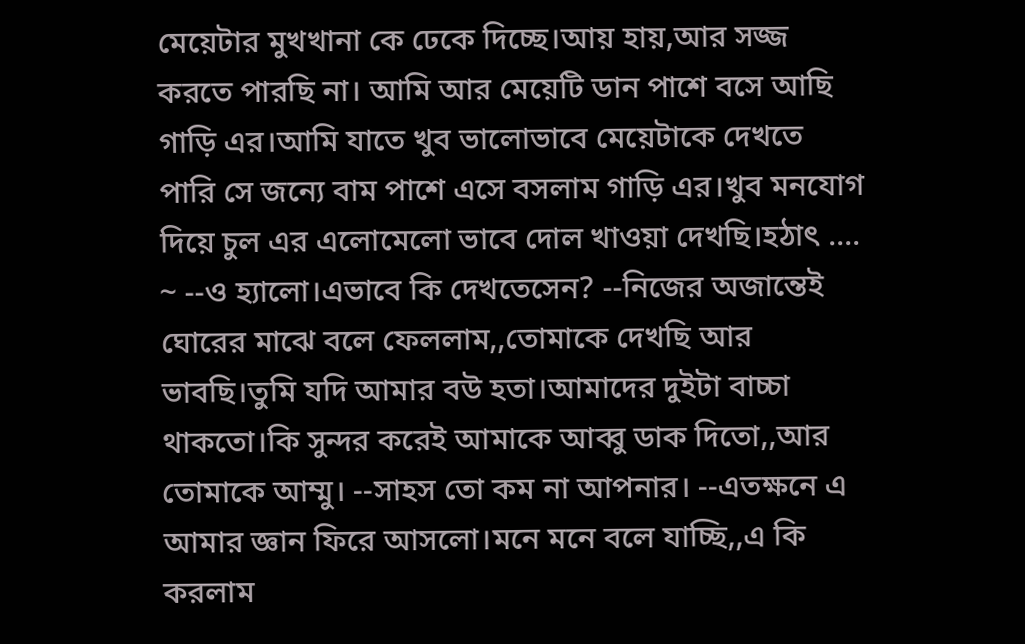মেয়েটার মুখখানা কে ঢেকে দিচ্ছে।আয় হায়,আর সজ্জ করতে পারছি না। আমি আর মেয়েটি ডান পাশে বসে আছি গাড়ি এর।আমি যাতে খুব ভালোভাবে মেয়েটাকে দেখতে পারি সে জন্যে বাম পাশে এসে বসলাম গাড়ি এর।খুব মনযোগ দিয়ে চুল এর এলোমেলো ভাবে দোল খাওয়া দেখছি।হঠাৎ .... ~ --ও হ্যালো।এভাবে কি দেখতেসেন? --নিজের অজান্তেই ঘোরের মাঝে বলে ফেললাম,,তোমাকে দেখছি আর ভাবছি।তুমি যদি আমার বউ হতা।আমাদের দুইটা বাচ্চা থাকতো।কি সুন্দর করেই আমাকে আব্বু ডাক দিতো,,আর তোমাকে আম্মু। --সাহস তো কম না আপনার। --এতক্ষনে এ আমার জ্ঞান ফিরে আসলো।মনে মনে বলে যাচ্ছি,,এ কি করলাম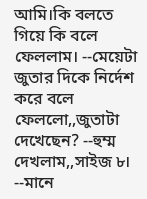আমি।কি বলতে গিয়ে কি বলে ফেললাম। --মেয়েটা জুতার দিকে নির্দেশ করে বলে ফেললো,,জুতাটা দেখেছেন? --হুম্ম দেখলাম,,সাইজ ৮। --মানে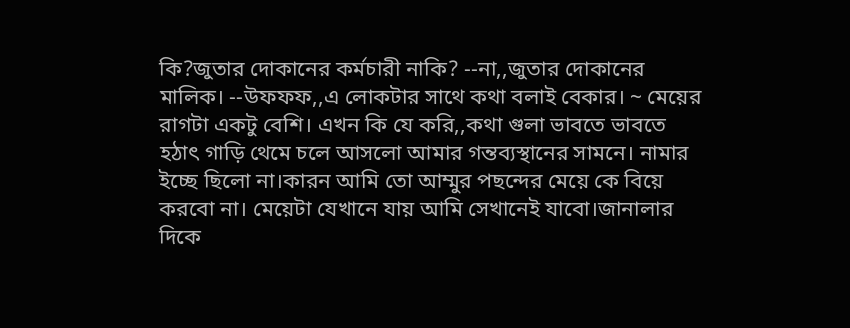কি?জুতার দোকানের কর্মচারী নাকি? --না,,জুতার দোকানের মালিক। --উফফফ,,এ লোকটার সাথে কথা বলাই বেকার। ~ মেয়ের রাগটা একটু বেশি। এখন কি যে করি,,কথা গুলা ভাবতে ভাবতে হঠাৎ গাড়ি থেমে চলে আসলো আমার গন্তব্যস্থানের সামনে। নামার ইচ্ছে ছিলো না।কারন আমি তো আম্মুর পছন্দের মেয়ে কে বিয়ে করবো না। মেয়েটা যেখানে যায় আমি সেখানেই যাবো।জানালার দিকে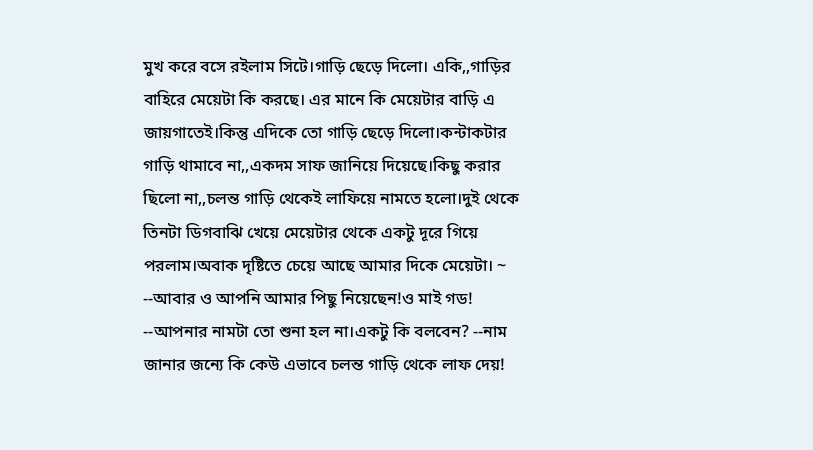মুখ করে বসে রইলাম সিটে।গাড়ি ছেড়ে দিলো। একি,,গাড়ির বাহিরে মেয়েটা কি করছে। এর মানে কি মেয়েটার বাড়ি এ জায়গাতেই।কিন্তু এদিকে তো গাড়ি ছেড়ে দিলো।কন্টাকটার গাড়ি থামাবে না,,একদম সাফ জানিয়ে দিয়েছে।কিছু করার ছিলো না,,চলন্ত গাড়ি থেকেই লাফিয়ে নামতে হলো।দুই থেকে তিনটা ডিগবাঝি খেয়ে মেয়েটার থেকে একটু দূরে গিয়ে পরলাম।অবাক দৃষ্টিতে চেয়ে আছে আমার দিকে মেয়েটা। ~ --আবার ও আপনি আমার পিছু নিয়েছেন!ও মাই গড! --আপনার নামটা তো শুনা হল না।একটু কি বলবেন? --নাম জানার জন্যে কি কেউ এভাবে চলন্ত গাড়ি থেকে লাফ দেয়!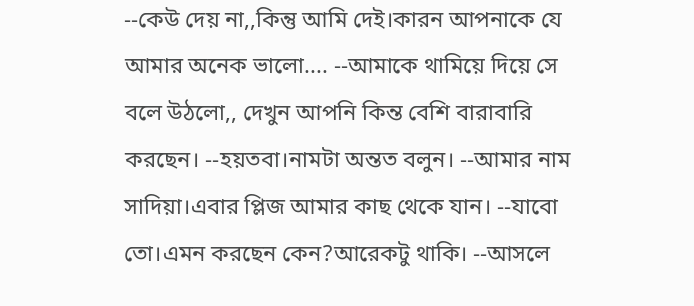--কেউ দেয় না,,কিন্তু আমি দেই।কারন আপনাকে যে আমার অনেক ভালো.... --আমাকে থামিয়ে দিয়ে সে বলে উঠলো,, দেখুন আপনি কিন্ত বেশি বারাবারি করছেন। --হয়তবা।নামটা অন্তত বলুন। --আমার নাম সাদিয়া।এবার প্লিজ আমার কাছ থেকে যান। --যাবো তো।এমন করছেন কেন?আরেকটু থাকি। --আসলে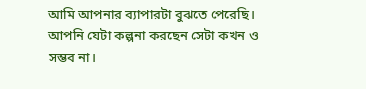আমি আপনার ব্যাপারটা বুঝতে পেরেছি। আপনি যেটা কল্পনা করছেন সেটা কখন ও সম্ভব না।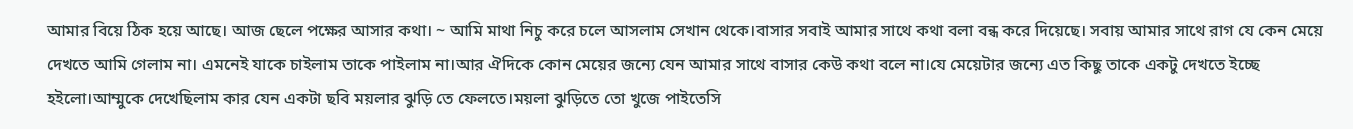আমার বিয়ে ঠিক হয়ে আছে। আজ ছেলে পক্ষের আসার কথা। ~ আমি মাথা নিচু করে চলে আসলাম সেখান থেকে।বাসার সবাই আমার সাথে কথা বলা বন্ধ করে দিয়েছে। সবায় আমার সাথে রাগ যে কেন মেয়ে দেখতে আমি গেলাম না। এমনেই যাকে চাইলাম তাকে পাইলাম না।আর ঐদিকে কোন মেয়ের জন্যে যেন আমার সাথে বাসার কেউ কথা বলে না।যে মেয়েটার জন্যে এত কিছু তাকে একটু দেখতে ইচ্ছে হইলো।আম্মুকে দেখেছিলাম কার যেন একটা ছবি ময়লার ঝুড়ি তে ফেলতে।ময়লা ঝুড়িতে তো খুজে পাইতেসি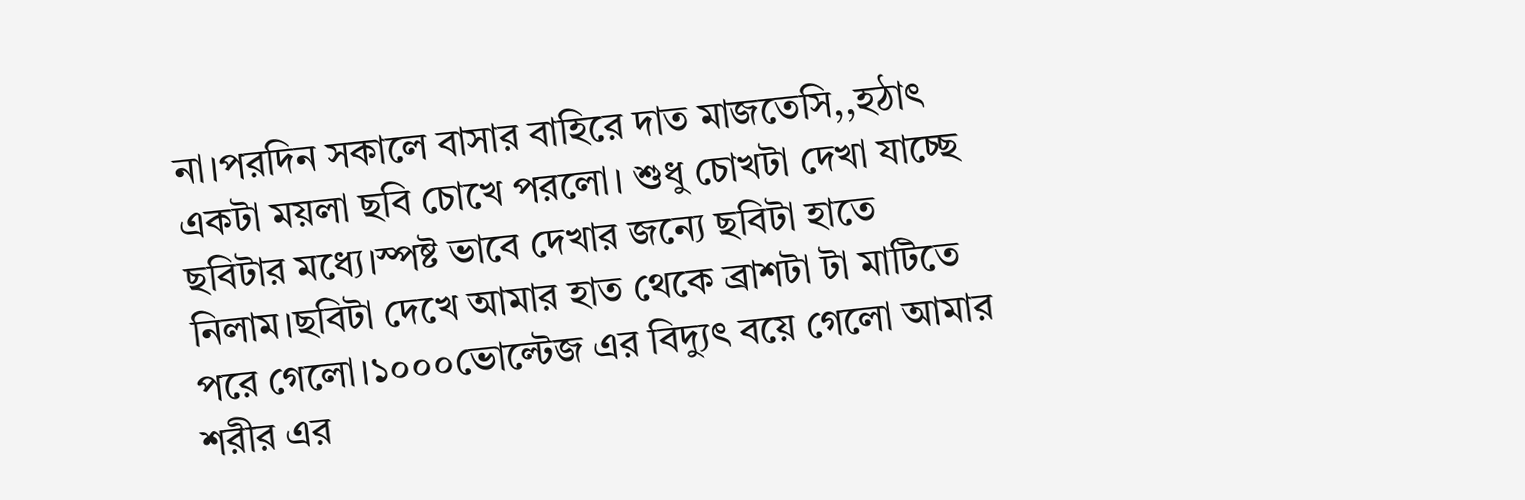না।পরদিন সকালে বাসার বাহিরে দাত মাজতেসি,,হঠাৎ একটা ময়লা ছবি চোখে পরলো। শুধু চোখটা দেখা যাচ্ছে ছবিটার মধ্যে।স্পষ্ট ভাবে দেখার জন্যে ছবিটা হাতে নিলাম।ছবিটা দেখে আমার হাত থেকে ব্রাশটা টা মাটিতে পরে গেলো।১০০০ভোল্টেজ এর বিদ্যুৎ বয়ে গেলো আমার শরীর এর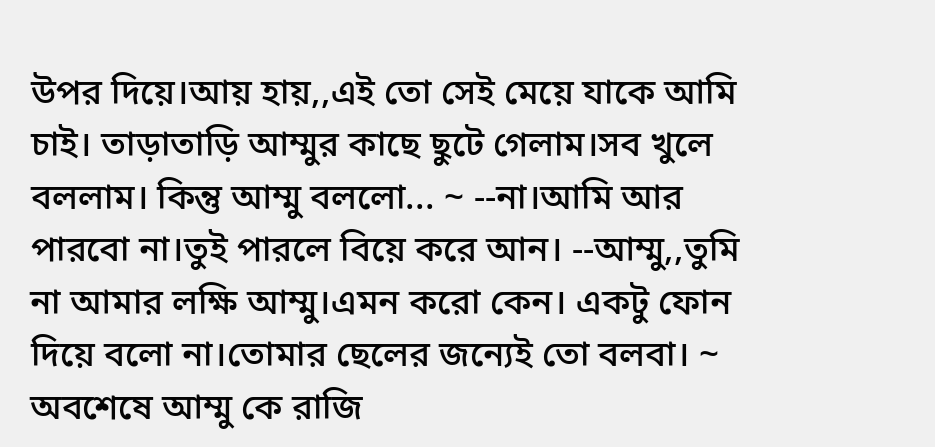উপর দিয়ে।আয় হায়,,এই তো সেই মেয়ে যাকে আমি চাই। তাড়াতাড়ি আম্মুর কাছে ছুটে গেলাম।সব খুলে বললাম। কিন্তু আম্মু বললো... ~ --না।আমি আর পারবো না।তুই পারলে বিয়ে করে আন। --আম্মু,,তুমি না আমার লক্ষি আম্মু।এমন করো কেন। একটু ফোন দিয়ে বলো না।তোমার ছেলের জন্যেই তো বলবা। ~ অবশেষে আম্মু কে রাজি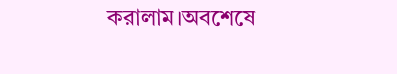করালাম।অবশেষে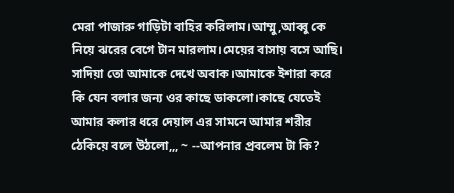মেরা পাজারু গাড়িটা বাহির করিলাম।আম্মু,আব্বু কে নিয়ে ঝরের বেগে টান মারলাম।মেয়ের বাসায় বসে আছি। সাদিয়া তো আমাকে দেখে অবাক।আমাকে ইশারা করে কি যেন বলার জন্য ওর কাছে ডাকলো।কাছে যেতেই আমার কলার ধরে দেয়াল এর সামনে আমার শরীর ঠেকিয়ে বলে উঠলো,,, ~ --আপনার প্রবলেম টা কি?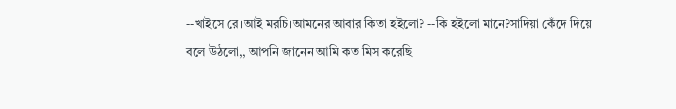--খাইসে রে।আই মরচি।আমনের আবার কিতা হইলো? --কি হইলো মানে?সাদিয়া কেঁদে দিয়ে বলে উঠলো,, আপনি জানেন আমি কত মিস করেছি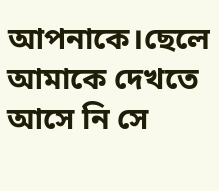আপনাকে।ছেলে আমাকে দেখতে আসে নি সে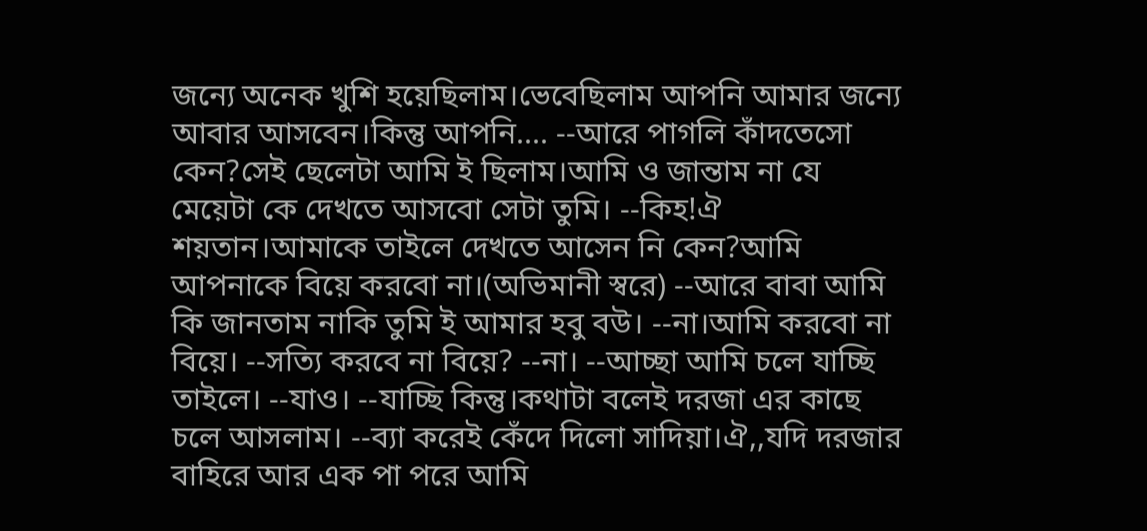জন্যে অনেক খুশি হয়েছিলাম।ভেবেছিলাম আপনি আমার জন্যে আবার আসবেন।কিন্তু আপনি.... --আরে পাগলি কাঁদতেসো কেন?সেই ছেলেটা আমি ই ছিলাম।আমি ও জান্তাম না যে মেয়েটা কে দেখতে আসবো সেটা তুমি। --কিহ!ঐ শয়তান।আমাকে তাইলে দেখতে আসেন নি কেন?আমি আপনাকে বিয়ে করবো না।(অভিমানী স্বরে) --আরে বাবা আমি কি জানতাম নাকি তুমি ই আমার হবু বউ। --না।আমি করবো না বিয়ে। --সত্যি করবে না বিয়ে? --না। --আচ্ছা আমি চলে যাচ্ছি তাইলে। --যাও। --যাচ্ছি কিন্তু।কথাটা বলেই দরজা এর কাছে চলে আসলাম। --ব্যা করেই কেঁদে দিলো সাদিয়া।ঐ,,যদি দরজার বাহিরে আর এক পা পরে আমি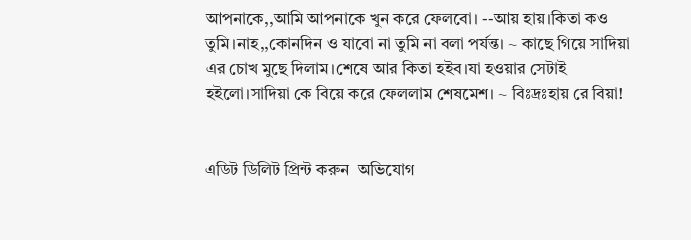আপনাকে,,আমি আপনাকে খুন করে ফেলবো। --আয় হায়।কিতা কও তুমি।নাহ,,কোনদিন ও যাবো না তুমি না বলা পর্যন্ত। ~ কাছে গিয়ে সাদিয়া এর চোখ মুছে দিলাম।শেষে আর কিতা হইব।যা হওয়ার সেটাই হইলো।সাদিয়া কে বিয়ে করে ফেললাম শেষমেশ। ~ বিঃদ্রঃহায় রে বিয়া!


এডিট ডিলিট প্রিন্ট করুন  অভিযোগ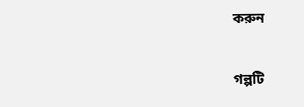করুন

গল্পটি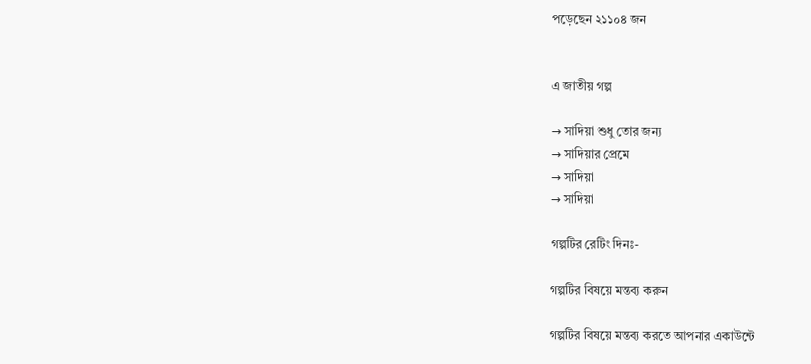পড়েছেন ২১১০৪ জন


এ জাতীয় গল্প

→ সাদিয়া শুধু তোর জন্য
→ সাদিয়ার প্রেমে
→ সাদিয়া
→ সাদিয়া

গল্পটির রেটিং দিনঃ-

গল্পটির বিষয়ে মন্তব্য করুন

গল্পটির বিষয়ে মন্তব্য করতে আপনার একাউন্টে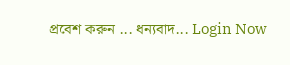প্রবেশ করুন ... ধন্যবাদ... Login Now